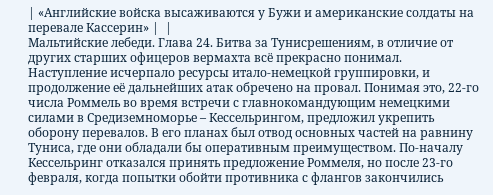| «Английские войска высаживаются у Бужи и американские солдаты на перевале Кассерин» |  |
Мальтийские лебеди. Глава 24. Битва за Тунисрешениям, в отличие от других старших офицеров вермахта всё прекрасно понимал. Наступление исчерпало ресурсы итало-немецкой группировки, и продолжение её дальнейших атак обречено на провал. Понимая это, 22-го числа Роммель во время встречи с главнокомандующим немецкими силами в Средиземноморье – Кессельрингом, предложил укрепить оборону перевалов. В его планах был отвод основных частей на равнину Туниса, где они обладали бы оперативным преимуществом. По-началу Кессельринг отказался принять предложение Роммеля, но после 23-го февраля, когда попытки обойти противника с флангов закончились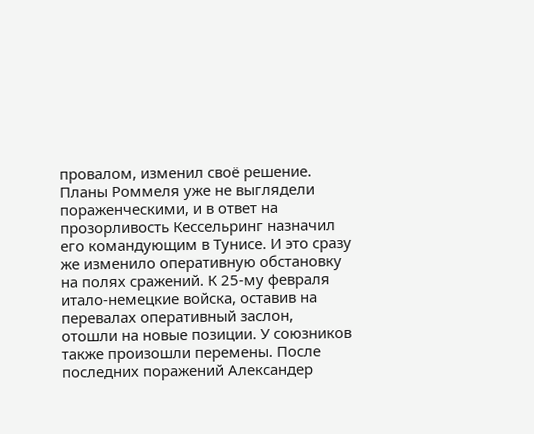провалом, изменил своё решение. Планы Роммеля уже не выглядели пораженческими, и в ответ на прозорливость Кессельринг назначил его командующим в Тунисе. И это сразу же изменило оперативную обстановку на полях сражений. К 25-му февраля итало-немецкие войска, оставив на перевалах оперативный заслон, отошли на новые позиции. У союзников также произошли перемены. После последних поражений Александер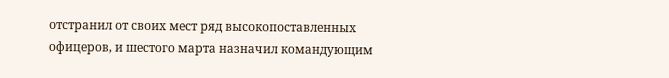отстранил от своих мест ряд высокопоставленных офицеров, и шестого марта назначил командующим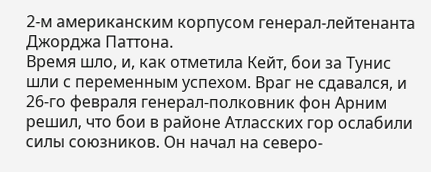2-м американским корпусом генерал-лейтенанта Джорджа Паттона.
Время шло, и, как отметила Кейт, бои за Тунис шли с переменным успехом. Враг не сдавался, и 26-го февраля генерал-полковник фон Арним решил, что бои в районе Атласских гор ослабили силы союзников. Он начал на северо-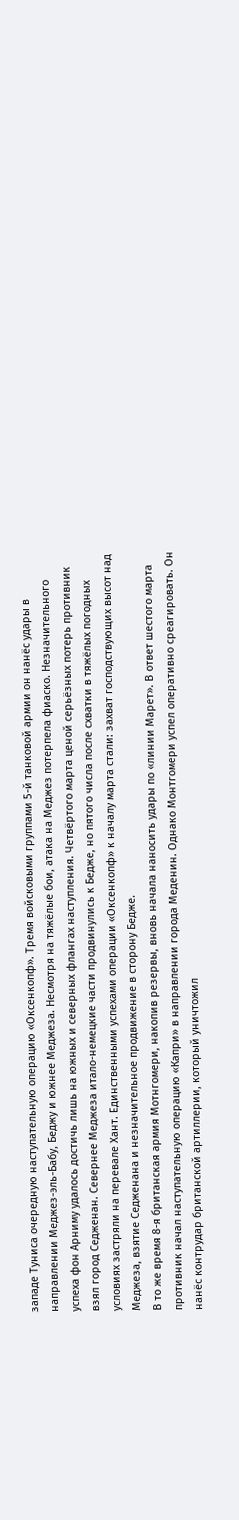западе Туниса очередную наступательную операцию «Оксенкопф». Тремя войсковыми группами 5-й танковой армии он нанёс удары в направлении Меджез-эль-Бабу, Беджу и южнее Меджеза. Несмотря на тяжёлые бои, атака на Меджез потерпела фиаско. Незначительного успеха фон Арниму удалось достичь лишь на южных и северных флангах наступления. Четвёртого марта ценой серьёзных потерь противник взял город Седженан. Севернее Меджеза итало-немецкие части продвинулись к Бедже, но пятого числа после схватки в тяжёлых погодных условиях застряли на перевале Хант. Единственными успехами операции «Оксенкопф» к началу марта стали: захват господствующих высот над Меджеза, взятие Седженана и незначительное продвижение в сторону Бедже.
В то же время 8-я британская армия Мотнгомери, накопив резервы, вновь начала наносить удары по «линии Марет». В ответ шестого марта противник начал наступательную операцию «Капри» в направлении города Меденин. Однако Монтгомери успел оперативно среагировать. Он нанёс контрудар британской артиллерии, который уничтожил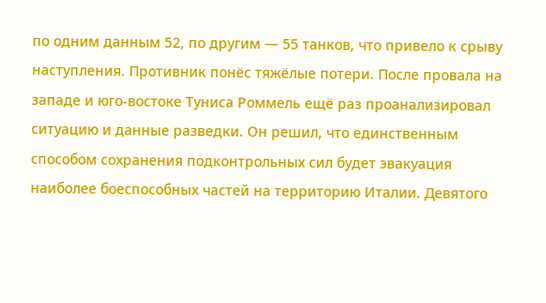по одним данным 52, по другим — 55 танков, что привело к срыву наступления. Противник понёс тяжёлые потери. После провала на западе и юго-востоке Туниса Роммель ещё раз проанализировал ситуацию и данные разведки. Он решил, что единственным способом сохранения подконтрольных сил будет эвакуация наиболее боеспособных частей на территорию Италии. Девятого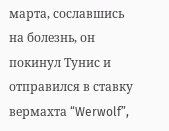марта, сославшись на болезнь, он покинул Тунис и отправился в ставку вермахта “Werwolf”,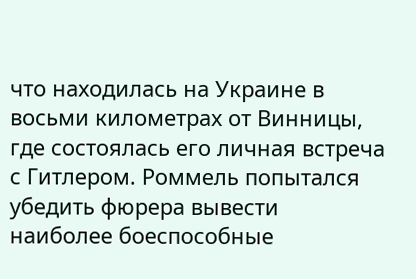что находилась на Украине в восьми километрах от Винницы, где состоялась его личная встреча с Гитлером. Роммель попытался убедить фюрера вывести наиболее боеспособные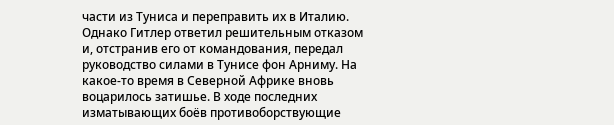части из Туниса и переправить их в Италию. Однако Гитлер ответил решительным отказом и, отстранив его от командования, передал руководство силами в Тунисе фон Арниму. На какое-то время в Северной Африке вновь воцарилось затишье. В ходе последних изматывающих боёв противоборствующие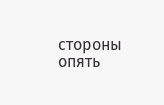стороны опять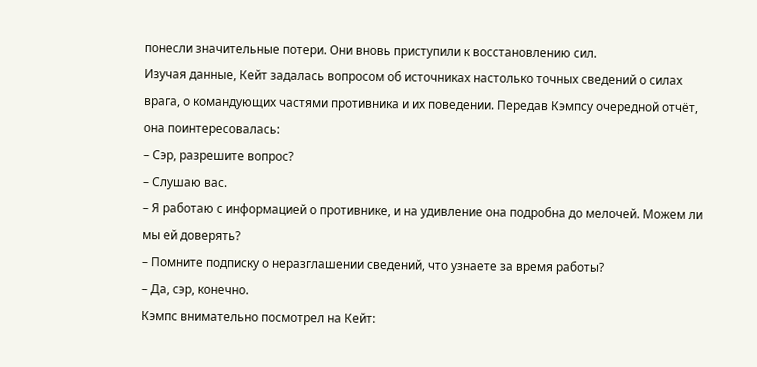понесли значительные потери. Они вновь приступили к восстановлению сил.
Изучая данные, Кейт задалась вопросом об источниках настолько точных сведений о силах врага, о командующих частями противника и их поведении. Передав Кэмпсу очередной отчёт, она поинтересовалась:
– Сэр, разрешите вопрос?
– Слушаю вас.
– Я работаю с информацией о противнике, и на удивление она подробна до мелочей. Можем ли мы ей доверять?
– Помните подписку о неразглашении сведений, что узнаете за время работы?
– Да, сэр, конечно.
Кэмпс внимательно посмотрел на Кейт: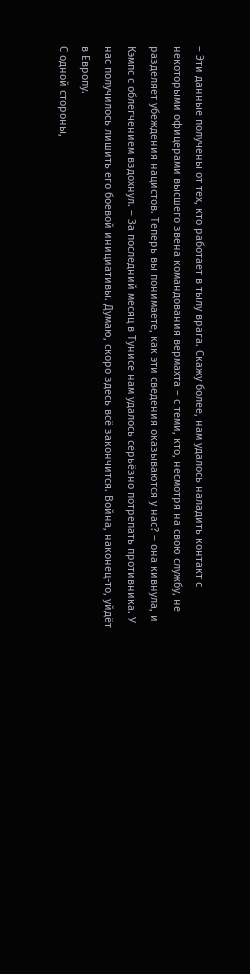– Эти данные получены от тех, кто работает в тылу врага. Скажу более, нам удалось наладить контакт с некоторыми офицерами высшего звена командования вермахта – с теми, кто, несмотря на свою службу, не разделяет убеждения нацистов. Теперь вы понимаете, как эти сведения оказываются у нас? – она кивнула, и Кэмпс с облегчением вздохнул. – За последний месяц в Тунисе нам удалось серьёзно потрепать противника. У нас получилось лишить его боевой инициативы. Думаю, скоро здесь всё закончится. Война, наконец-то, уйдёт в Европу.
С одной стороны,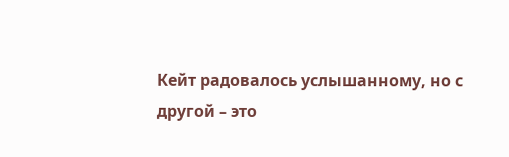Кейт радовалось услышанному, но с другой – это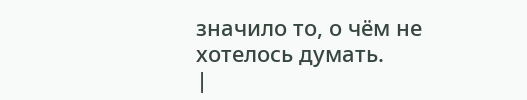значило то, о чём не хотелось думать.
|